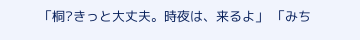「桐?きっと大丈夫。時夜は、来るよ」 「みち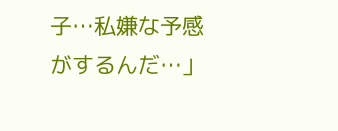子…私嫌な予感がするんだ…」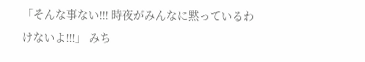「そんな事ない!!! 時夜がみんなに黙っているわけないよ!!!」 みち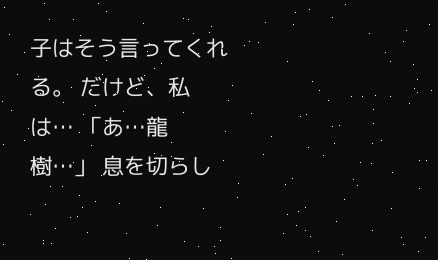子はそう言ってくれる。 だけど、私は… 「あ…龍樹…」 息を切らし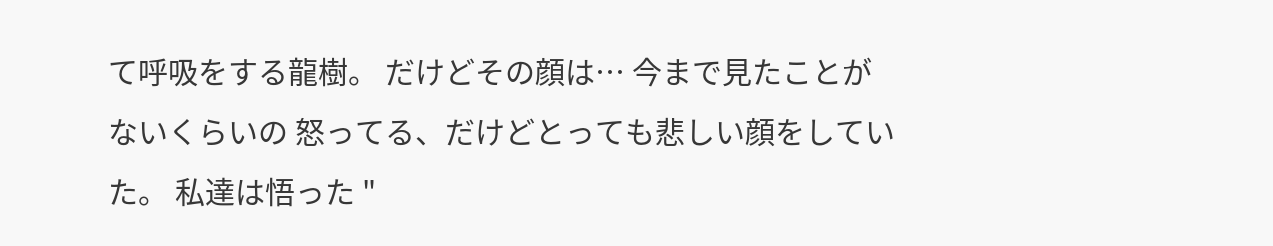て呼吸をする龍樹。 だけどその顔は… 今まで見たことがないくらいの 怒ってる、だけどとっても悲しい顔をしていた。 私達は悟った "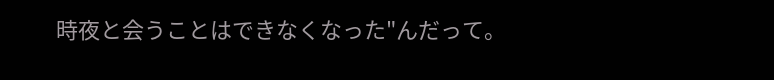時夜と会うことはできなくなった"んだって。